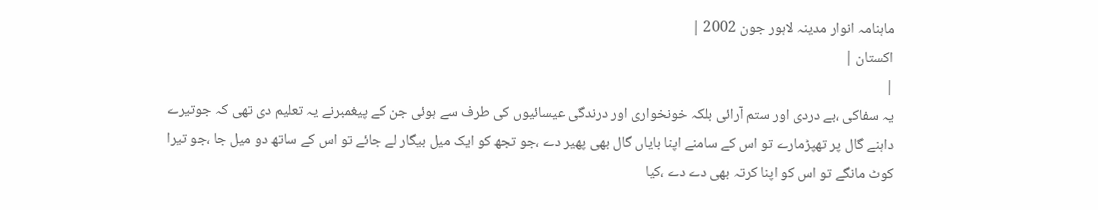ماہنامہ انوار مدینہ لاہور جون 2002 |
اكستان |
|
یہ سفاکی ،بے دردی اور ستم آرائی بلکہ خونخواری اور درندگی عیسائیوں کی طرف سے ہوئی جن کے پیغمبرنے یہ تعلیم دی تھی کہ جوتیرے داہنے گال پر تھپڑمارے تو اس کے سامنے اپنا بایاں گال بھی پھیر دے ،جو تجھ کو ایک میل بیگار لے جائے تو اس کے ساتھ دو میل جا ،جو تیرا کوٹ مانگے تو اس کو اپنا کرتہ بھی دے دے ،کیا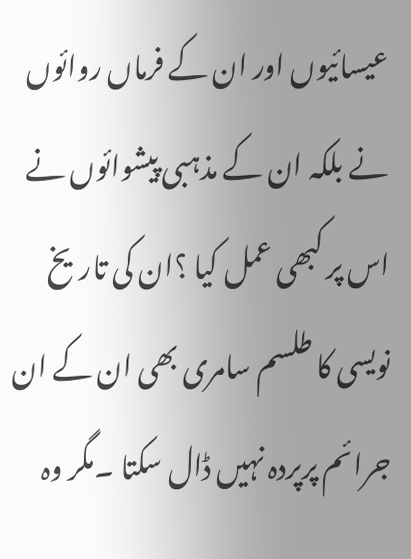عیسائیوں اور ان کے فرماں روائوں نے بلکہ ان کے مذہبی پیشوائوں نے اس پر کبھی عمل کیا ؟ان کی تاریخ نویسی کا طلسم سامری بھی ان کے ان جرائم پرپردہ نہیں ڈال سکتا ۔مگر وہ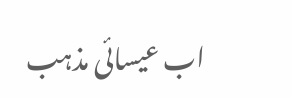اب عیسائی مذہب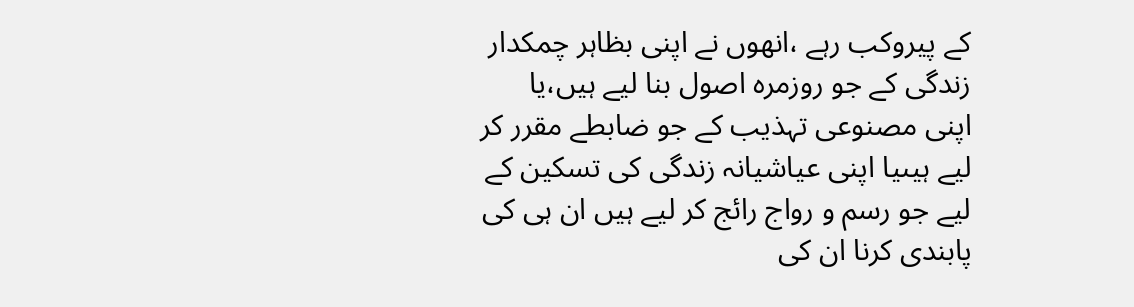کے پیروکب رہے ،انھوں نے اپنی بظاہر چمکدار زندگی کے جو روزمرہ اصول بنا لیے ہیں،یا اپنی مصنوعی تہذیب کے جو ضابطے مقرر کر لیے ہیںیا اپنی عیاشیانہ زندگی کی تسکین کے لیے جو رسم و رواج رائج کر لیے ہیں ان ہی کی پابندی کرنا ان کی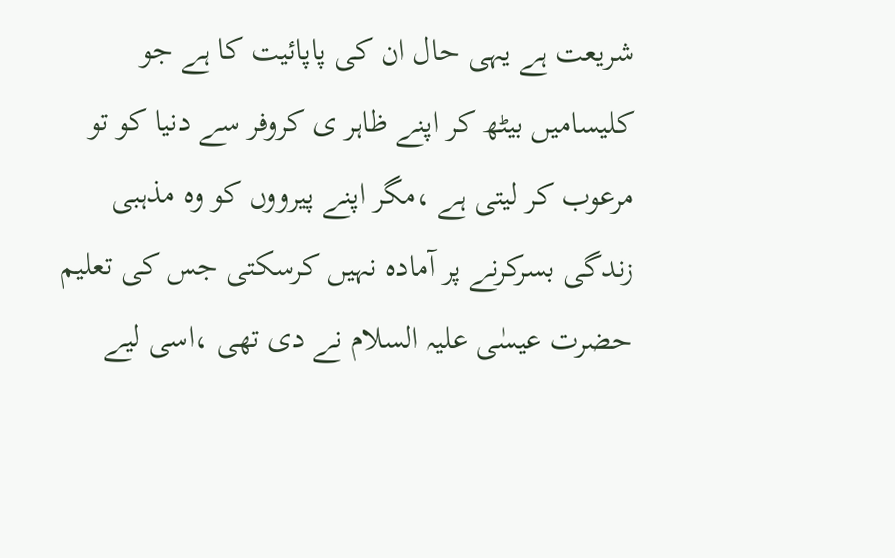شریعت ہے یہی حال ان کی پاپائیت کا ہے جو کلیسامیں بیٹھ کر اپنے ظاہر ی کروفر سے دنیا کو تو مرعوب کر لیتی ہے ،مگر اپنے پیرووں کو وہ مذہبی زندگی بسرکرنے پر آمادہ نہیں کرسکتی جس کی تعلیم حضرت عیسٰی علیہ السلام نے دی تھی ،اسی لیے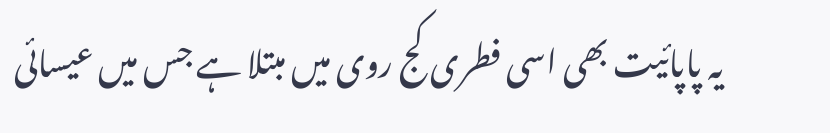یہ پاپائیت بھی اسی فطری کج روی میں مبتلا ہے جس میں عیسائی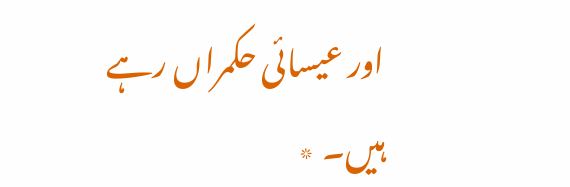اور عیسائی حکمراں رہے ہیں۔ ٭